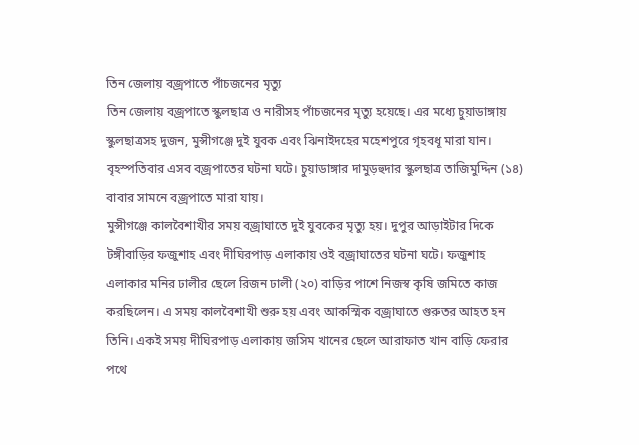তিন জেলায় বজ্রপাতে পাঁচজনের মৃত্যু
তিন জেলায় বজ্রপাতে স্কুলছাত্র ও নারীসহ পাঁচজনের মৃত্যু হয়েছে। এর মধ্যে চুয়াডাঙ্গায় স্কুলছাত্রসহ দুজন, মুন্সীগঞ্জে দুই যুবক এবং ঝিনাইদহের মহেশপুরে গৃহবধূ মারা যান। বৃহস্পতিবার এসব বজ্রপাতের ঘটনা ঘটে। চুয়াডাঙ্গার দামুড়হুদার স্কুলছাত্র তাজিমুদ্দিন (১৪) বাবার সামনে বজ্রপাতে মারা যায়।
মুন্সীগঞ্জে কালবৈশাখীর সময় বজ্রাঘাতে দুই যুবকের মৃত্যু হয়। দুপুর আড়াইটার দিকে টঙ্গীবাড়ির ফজুশাহ এবং দীঘিরপাড় এলাকায় ওই বজ্রাঘাতের ঘটনা ঘটে। ফজুশাহ এলাকার মনির ঢালীর ছেলে রিজন ঢালী (২০) বাড়ির পাশে নিজস্ব কৃষি জমিতে কাজ করছিলেন। এ সময় কালবৈশাখী শুরু হয় এবং আকস্মিক বজ্রাঘাতে গুরুতর আহত হন তিনি। একই সময় দীঘিরপাড় এলাকায় জসিম খানের ছেলে আরাফাত খান বাড়ি ফেরার পথে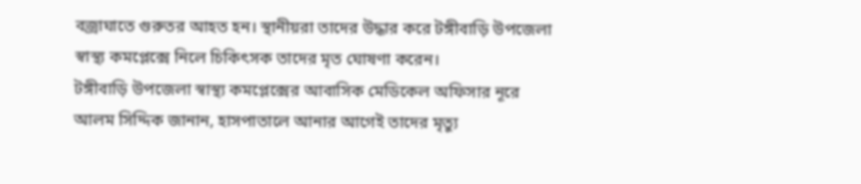বজ্রাঘাতে গুরুতর আহত হন। স্থানীয়রা তাদের উদ্ধার করে টঙ্গীবাড়ি উপজেলা স্বাস্থ্য কমপ্লেক্সে নিলে চিকিৎসক তাদের মৃত ঘোষণা করেন।
টঙ্গীবাড়ি উপজেলা স্বাস্থ্য কমপ্লেক্সের আবাসিক মেডিকেল অফিসার নূরে আলম সিদ্দিক জানান, হাসপাতালে আনার আগেই তাদের মৃত্যু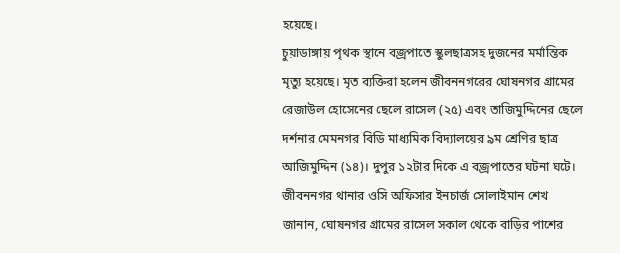হয়েছে।
চুয়াডাঙ্গায় পৃথক স্থানে বজ্রপাতে স্কুলছাত্রসহ দুজনের মর্মান্তিক মৃত্যু হয়েছে। মৃত ব্যক্তিরা হলেন জীবননগরের ঘোষনগর গ্রামের রেজাউল হোসেনের ছেলে রাসেল (২৫) এবং তাজিমুদ্দিনের ছেলে দর্শনার মেমনগর বিডি মাধ্যমিক বিদ্যালয়ের ৯ম শ্রেণির ছাত্র আজিমুদ্দিন (১৪)। দুপুর ১২টার দিকে এ বজ্রপাতের ঘটনা ঘটে।
জীবননগর থানার ওসি অফিসার ইনচার্জ সোলাইমান শেখ জানান, ঘোষনগর গ্রামের রাসেল সকাল থেকে বাড়ির পাশের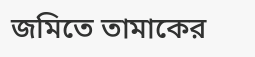জমিতে তামাকের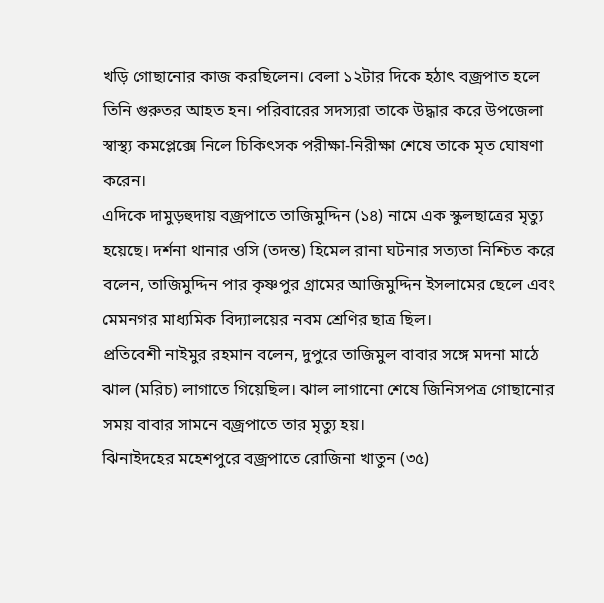খড়ি গোছানোর কাজ করছিলেন। বেলা ১২টার দিকে হঠাৎ বজ্রপাত হলে তিনি গুরুতর আহত হন। পরিবারের সদস্যরা তাকে উদ্ধার করে উপজেলা স্বাস্থ্য কমপ্লেক্সে নিলে চিকিৎসক পরীক্ষা-নিরীক্ষা শেষে তাকে মৃত ঘোষণা করেন।
এদিকে দামুড়হুদায় বজ্রপাতে তাজিমুদ্দিন (১৪) নামে এক স্কুলছাত্রের মৃত্যু হয়েছে। দর্শনা থানার ওসি (তদন্ত) হিমেল রানা ঘটনার সত্যতা নিশ্চিত করে বলেন, তাজিমুদ্দিন পার কৃষ্ণপুর গ্রামের আজিমুদ্দিন ইসলামের ছেলে এবং মেমনগর মাধ্যমিক বিদ্যালয়ের নবম শ্রেণির ছাত্র ছিল।
প্রতিবেশী নাইমুর রহমান বলেন, দুপুরে তাজিমুল বাবার সঙ্গে মদনা মাঠে ঝাল (মরিচ) লাগাতে গিয়েছিল। ঝাল লাগানো শেষে জিনিসপত্র গোছানোর সময় বাবার সামনে বজ্রপাতে তার মৃত্যু হয়।
ঝিনাইদহের মহেশপুরে বজ্রপাতে রোজিনা খাতুন (৩৫)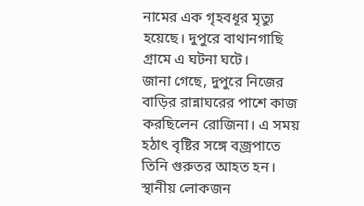নামের এক গৃহবধূর মৃত্যু হয়েছে। দুপুরে বাথানগাছি গ্রামে এ ঘটনা ঘটে।
জানা গেছে, দুপুরে নিজের বাড়ির রান্নাঘরের পাশে কাজ করছিলেন রোজিনা। এ সময় হঠাৎ বৃষ্টির সঙ্গে বজ্রপাতে তিনি গুরুতর আহত হন। স্থানীয় লোকজন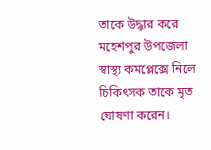তাকে উদ্ধার করে মহেশপুর উপজেলা স্বাস্থ্য কমপ্লেক্সে নিলে চিকিৎসক তাকে মৃত ঘোষণা করেন।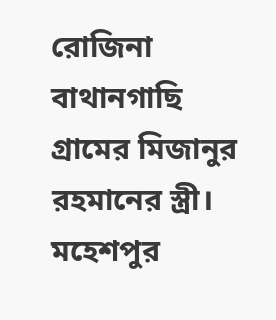রোজিনা বাথানগাছি গ্রামের মিজানুর রহমানের স্ত্রী।
মহেশপুর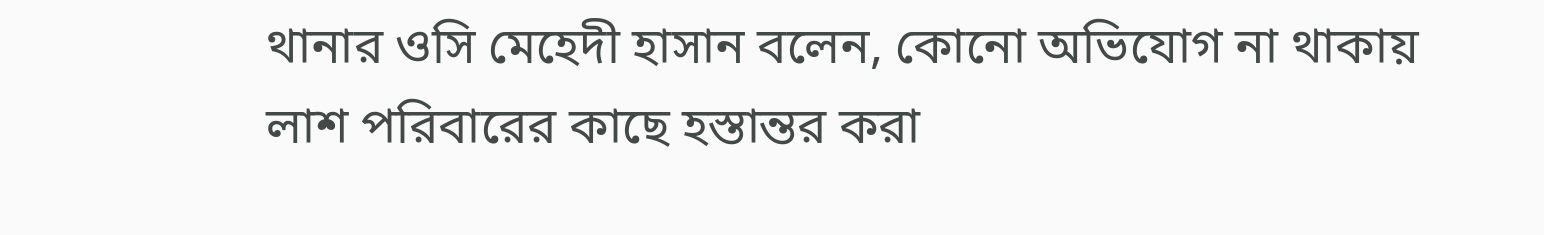থানার ওসি মেহেদী হাসান বলেন, কোনো অভিযোগ না থাকায় লাশ পরিবারের কাছে হস্তান্তর করা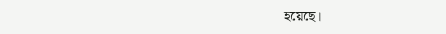হয়েছে।